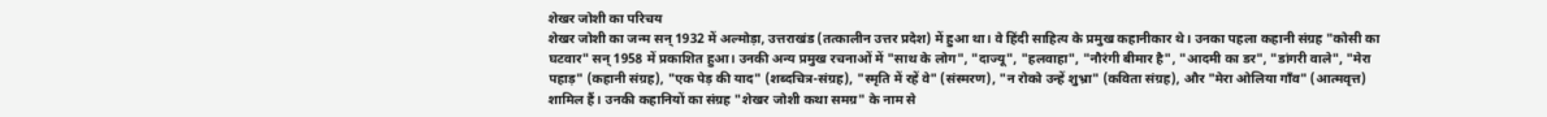शेखर जोशी का परिचय
शेखर जोशी का जन्म सन् 1932 में अल्मोड़ा, उत्तराखंड (तत्कालीन उत्तर प्रदेश) में हुआ था। वे हिंदी साहित्य के प्रमुख कहानीकार थे। उनका पहला कहानी संग्रह "कोसी का घटवार" सन् 1958 में प्रकाशित हुआ। उनकी अन्य प्रमुख रचनाओं में "साथ के लोग", "दाज्यू", "हलवाहा", "नौरंगी बीमार है", "आदमी का डर", "डांगरी वाले", "मेरा पहाड़" (कहानी संग्रह), "एक पेड़ की याद" (शब्दचित्र-संग्रह), "स्मृति में रहें वे" (संस्मरण), "न रोको उन्हें शुभ्रा" (कविता संग्रह), और "मेरा ओलिया गाँव" (आत्मवृत्त) शामिल हैं। उनकी कहानियों का संग्रह "शेखर जोशी कथा समग्र" के नाम से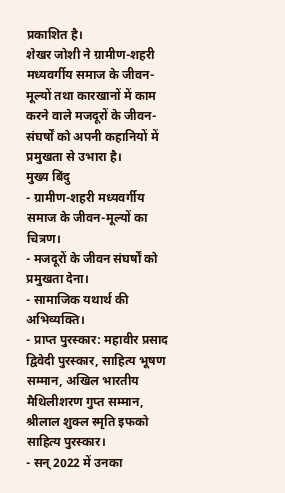प्रकाशित है।
शेखर जोशी ने ग्रामीण-शहरी मध्यवर्गीय समाज के जीवन-मूल्यों तथा कारखानों में काम करने वाले मजदूरों के जीवन-संघर्षों को अपनी कहानियों में प्रमुखता से उभारा है।
मुख्य बिंदु
- ग्रामीण-शहरी मध्यवर्गीय समाज के जीवन-मूल्यों का चित्रण।
- मजदूरों के जीवन संघर्षों को प्रमुखता देना।
- सामाजिक यथार्थ की अभिव्यक्ति।
- प्राप्त पुरस्कार: महावीर प्रसाद द्विवेदी पुरस्कार, साहित्य भूषण सम्मान, अखिल भारतीय मैथिलीशरण गुप्त सम्मान, श्रीलाल शुक्ल स्मृति इफको साहित्य पुरस्कार।
- सन् 2022 में उनका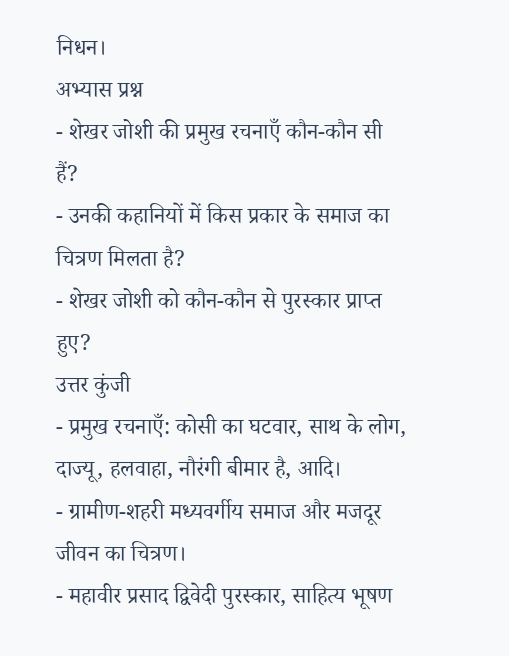निधन।
अभ्यास प्रश्न
- शेखर जोशी की प्रमुख रचनाएँ कौन-कौन सी हैं?
- उनकी कहानियों में किस प्रकार के समाज का चित्रण मिलता है?
- शेखर जोशी को कौन-कौन से पुरस्कार प्राप्त हुए?
उत्तर कुंजी
- प्रमुख रचनाएँ: कोसी का घटवार, साथ के लोग, दाज्यू, हलवाहा, नौरंगी बीमार है, आदि।
- ग्रामीण-शहरी मध्यवर्गीय समाज और मजदूर जीवन का चित्रण।
- महावीर प्रसाद द्विवेदी पुरस्कार, साहित्य भूषण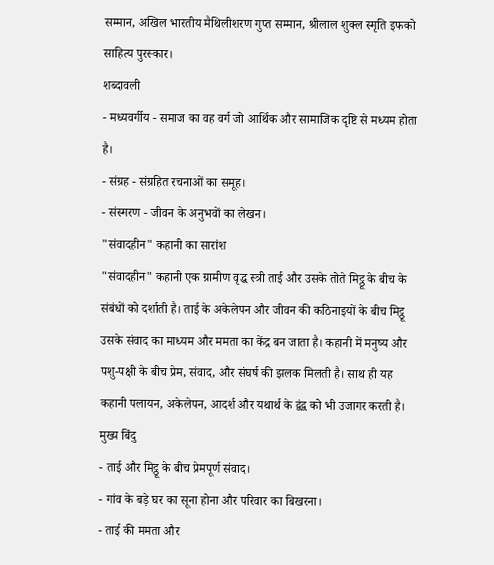सम्मान, अखिल भारतीय मैथिलीशरण गुप्त सम्मान, श्रीलाल शुक्ल स्मृति इफको साहित्य पुरस्कार।
शब्दावली
- मध्यवर्गीय - समाज का वह वर्ग जो आर्थिक और सामाजिक दृष्टि से मध्यम होता है।
- संग्रह - संग्रहित रचनाओं का समूह।
- संस्मरण - जीवन के अनुभवों का लेखन।
"संवादहीन" कहानी का सारांश
"संवादहीन" कहानी एक ग्रामीण वृद्ध स्त्री ताई और उसके तोते मिट्ठू के बीच के संबंधों को दर्शाती है। ताई के अकेलेपन और जीवन की कठिनाइयों के बीच मिट्ठू उसके संवाद का माध्यम और ममता का केंद्र बन जाता है। कहानी में मनुष्य और पशु-पक्षी के बीच प्रेम, संवाद, और संघर्ष की झलक मिलती है। साथ ही यह कहानी पलायन, अकेलेपन, आदर्श और यथार्थ के द्वंद्व को भी उजागर करती है।
मुख्य बिंदु
- ताई और मिट्ठू के बीच प्रेमपूर्ण संवाद।
- गांव के बड़े घर का सूना होना और परिवार का बिखरना।
- ताई की ममता और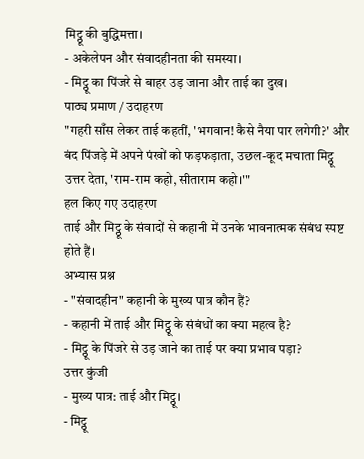मिट्ठू की बुद्धिमत्ता।
- अकेलेपन और संवादहीनता की समस्या।
- मिट्ठू का पिंजरे से बाहर उड़ जाना और ताई का दुख।
पाठ्य प्रमाण / उदाहरण
"गहरी साँस लेकर ताई कहतीं, 'भगवान! कैसे नैया पार लगेगी?' और बंद पिंजड़े में अपने पंखों को फड़फड़ाता, उछल-कूद मचाता मिट्ठू उत्तर देता, 'राम-राम कहो, सीताराम कहो।'"
हल किए गए उदाहरण
ताई और मिट्ठू के संवादों से कहानी में उनके भावनात्मक संबंध स्पष्ट होते हैं।
अभ्यास प्रश्न
- "संवादहीन" कहानी के मुख्य पात्र कौन हैं?
- कहानी में ताई और मिट्ठू के संबंधों का क्या महत्व है?
- मिट्ठू के पिंजरे से उड़ जाने का ताई पर क्या प्रभाव पड़ा?
उत्तर कुंजी
- मुख्य पात्र: ताई और मिट्ठू।
- मिट्ठू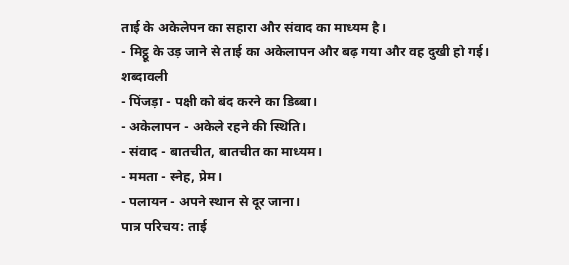ताई के अकेलेपन का सहारा और संवाद का माध्यम है।
- मिट्ठू के उड़ जाने से ताई का अकेलापन और बढ़ गया और वह दुखी हो गई।
शब्दावली
- पिंजड़ा - पक्षी को बंद करने का डिब्बा।
- अकेलापन - अकेले रहने की स्थिति।
- संवाद - बातचीत, बातचीत का माध्यम।
- ममता - स्नेह, प्रेम।
- पलायन - अपने स्थान से दूर जाना।
पात्र परिचय: ताई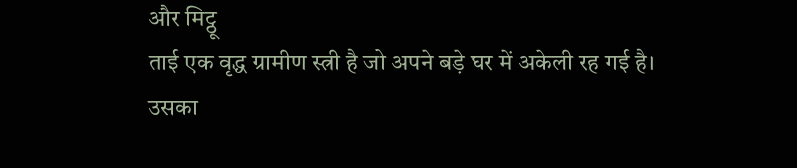और मिट्ठू
ताई एक वृद्ध ग्रामीण स्त्री है जो अपने बड़े घर में अकेली रह गई है। उसका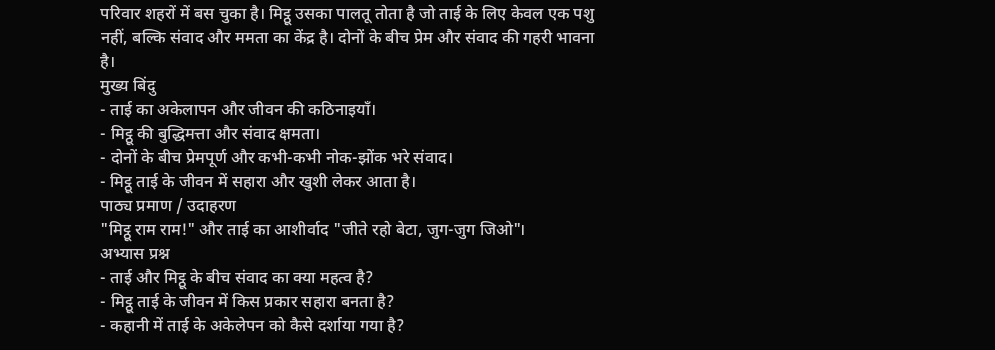परिवार शहरों में बस चुका है। मिट्ठू उसका पालतू तोता है जो ताई के लिए केवल एक पशु नहीं, बल्कि संवाद और ममता का केंद्र है। दोनों के बीच प्रेम और संवाद की गहरी भावना है।
मुख्य बिंदु
- ताई का अकेलापन और जीवन की कठिनाइयाँ।
- मिट्ठू की बुद्धिमत्ता और संवाद क्षमता।
- दोनों के बीच प्रेमपूर्ण और कभी-कभी नोक-झोंक भरे संवाद।
- मिट्ठू ताई के जीवन में सहारा और खुशी लेकर आता है।
पाठ्य प्रमाण / उदाहरण
"मिट्ठू राम राम!" और ताई का आशीर्वाद "जीते रहो बेटा, जुग-जुग जिओ"।
अभ्यास प्रश्न
- ताई और मिट्ठू के बीच संवाद का क्या महत्व है?
- मिट्ठू ताई के जीवन में किस प्रकार सहारा बनता है?
- कहानी में ताई के अकेलेपन को कैसे दर्शाया गया है?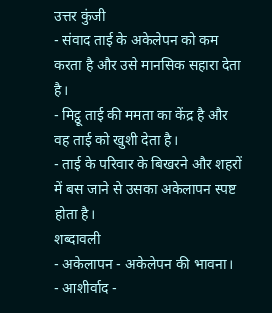उत्तर कुंजी
- संवाद ताई के अकेलेपन को कम करता है और उसे मानसिक सहारा देता है।
- मिट्ठू ताई की ममता का केंद्र है और वह ताई को खुशी देता है।
- ताई के परिवार के बिखरने और शहरों में बस जाने से उसका अकेलापन स्पष्ट होता है।
शब्दावली
- अकेलापन - अकेलेपन की भावना।
- आशीर्वाद -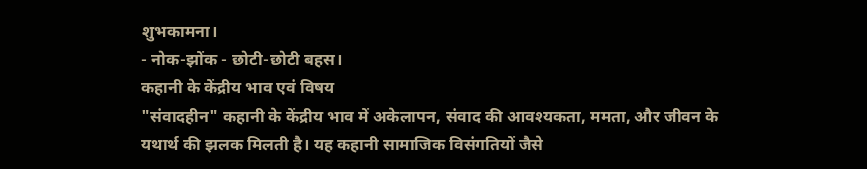शुभकामना।
- नोक-झोंक - छोटी-छोटी बहस।
कहानी के केंद्रीय भाव एवं विषय
"संवादहीन" कहानी के केंद्रीय भाव में अकेलापन, संवाद की आवश्यकता, ममता, और जीवन के यथार्थ की झलक मिलती है। यह कहानी सामाजिक विसंगतियों जैसे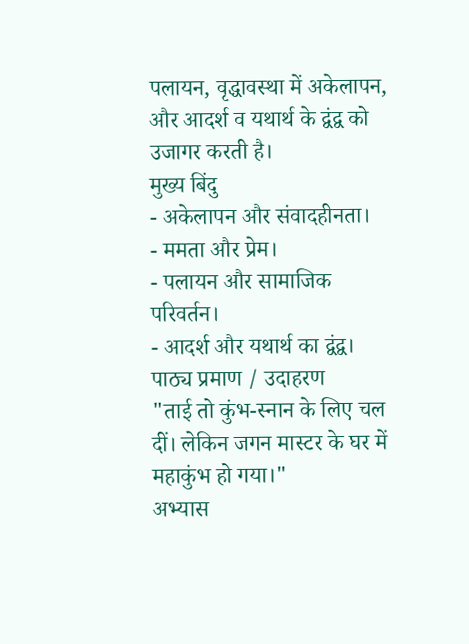पलायन, वृद्धावस्था में अकेलापन, और आदर्श व यथार्थ के द्वंद्व को उजागर करती है।
मुख्य बिंदु
- अकेलापन और संवादहीनता।
- ममता और प्रेम।
- पलायन और सामाजिक परिवर्तन।
- आदर्श और यथार्थ का द्वंद्व।
पाठ्य प्रमाण / उदाहरण
"ताई तो कुंभ-स्नान के लिए चल दीं। लेकिन जगन मास्टर के घर में महाकुंभ हो गया।"
अभ्यास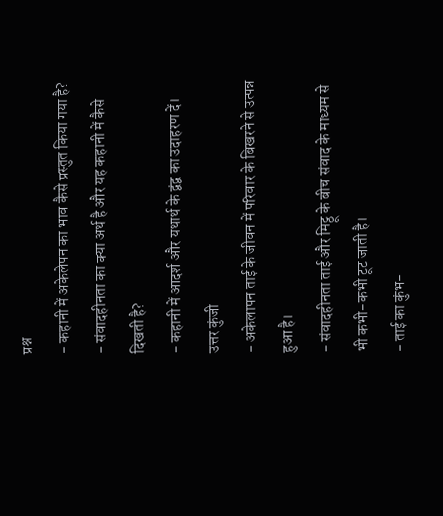प्रश्न
- कहानी में अकेलेपन का भाव कैसे प्रस्तुत किया गया है?
- संवादहीनता का क्या अर्थ है और यह कहानी में कैसे दिखती है?
- कहानी में आदर्श और यथार्थ के द्वंद्व का उदाहरण दें।
उत्तर कुंजी
- अकेलापन ताई के जीवन में परिवार के बिखरने से उत्पन्न हुआ है।
- संवादहीनता ताई और मिट्ठू के बीच संवाद के माध्यम से भी कभी-कभी टूट जाती है।
- ताई का कुंभ-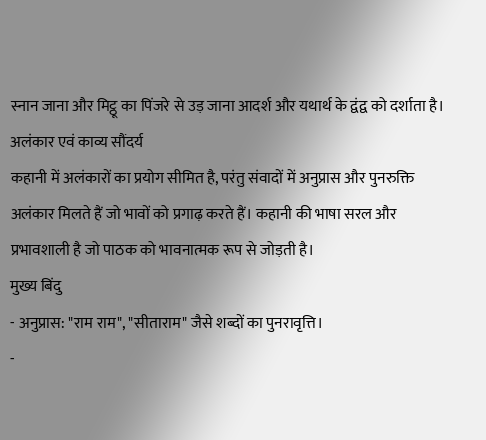स्नान जाना और मिट्ठू का पिंजरे से उड़ जाना आदर्श और यथार्थ के द्वंद्व को दर्शाता है।
अलंकार एवं काव्य सौंदर्य
कहानी में अलंकारों का प्रयोग सीमित है, परंतु संवादों में अनुप्रास और पुनरुक्ति अलंकार मिलते हैं जो भावों को प्रगाढ़ करते हैं। कहानी की भाषा सरल और प्रभावशाली है जो पाठक को भावनात्मक रूप से जोड़ती है।
मुख्य बिंदु
- अनुप्रास: "राम राम", "सीताराम" जैसे शब्दों का पुनरावृत्ति।
-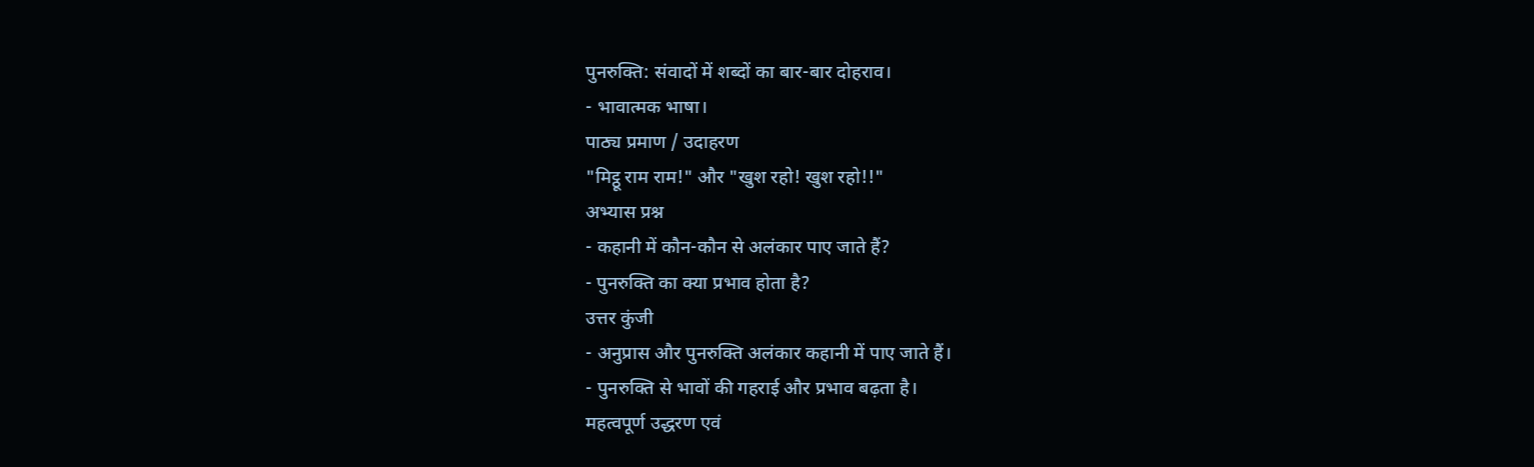पुनरुक्ति: संवादों में शब्दों का बार-बार दोहराव।
- भावात्मक भाषा।
पाठ्य प्रमाण / उदाहरण
"मिट्ठू राम राम!" और "खुश रहो! खुश रहो!!"
अभ्यास प्रश्न
- कहानी में कौन-कौन से अलंकार पाए जाते हैं?
- पुनरुक्ति का क्या प्रभाव होता है?
उत्तर कुंजी
- अनुप्रास और पुनरुक्ति अलंकार कहानी में पाए जाते हैं।
- पुनरुक्ति से भावों की गहराई और प्रभाव बढ़ता है।
महत्वपूर्ण उद्धरण एवं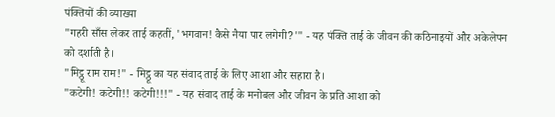पंक्तियों की व्याख्या
"गहरी साँस लेकर ताई कहतीं, 'भगवान! कैसे नैया पार लगेगी?'" - यह पंक्ति ताई के जीवन की कठिनाइयों और अकेलेपन को दर्शाती है।
"मिट्ठू राम राम!" - मिट्ठू का यह संवाद ताई के लिए आशा और सहारा है।
"कटेगी! कटेगी!! कटेगी!!!" - यह संवाद ताई के मनोबल और जीवन के प्रति आशा को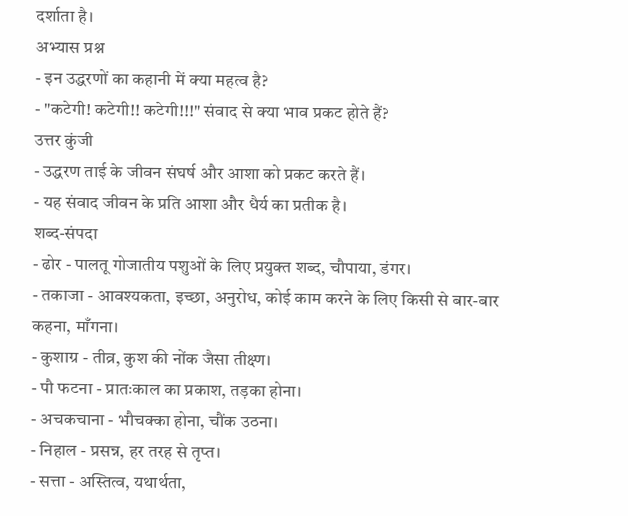दर्शाता है।
अभ्यास प्रश्न
- इन उद्धरणों का कहानी में क्या महत्व है?
- "कटेगी! कटेगी!! कटेगी!!!" संवाद से क्या भाव प्रकट होते हैं?
उत्तर कुंजी
- उद्धरण ताई के जीवन संघर्ष और आशा को प्रकट करते हैं।
- यह संवाद जीवन के प्रति आशा और धैर्य का प्रतीक है।
शब्द-संपदा
- ढोर - पालतू गोजातीय पशुओं के लिए प्रयुक्त शब्द, चौपाया, डंगर।
- तकाजा - आवश्यकता, इच्छा, अनुरोध, कोई काम करने के लिए किसी से बार-बार कहना, माँगना।
- कुशाग्र - तीव्र, कुश की नोंक जैसा तीक्ष्ण।
- पौ फटना - प्रातःकाल का प्रकाश, तड़का होना।
- अचकचाना - भौचक्का होना, चौंक उठना।
- निहाल - प्रसन्न, हर तरह से तृप्त।
- सत्ता - अस्तित्व, यथार्थता,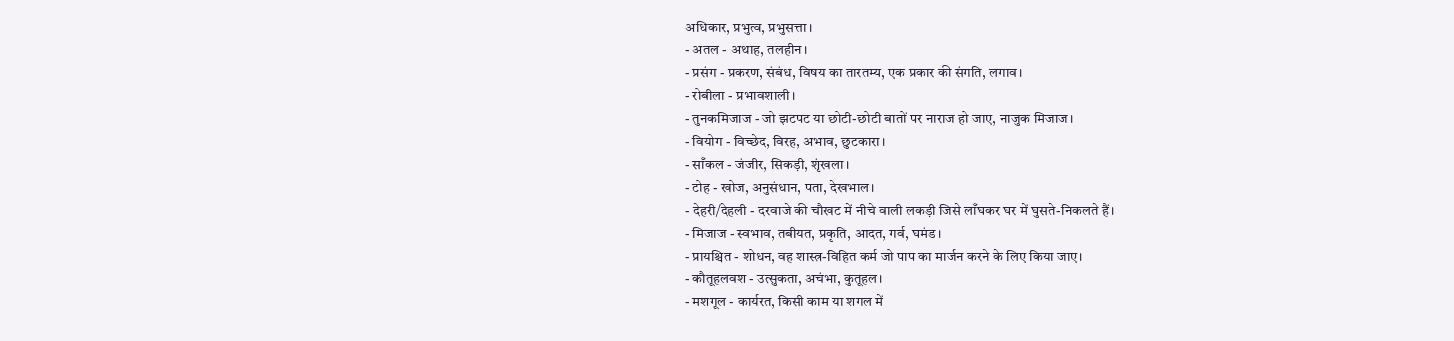अधिकार, प्रभुत्व, प्रभुसत्ता।
- अतल - अथाह, तलहीन।
- प्रसंग - प्रकरण, संबंध, विषय का तारतम्य, एक प्रकार की संगति, लगाव।
- रोबीला - प्रभावशाली।
- तुनकमिजाज - जो झटपट या छोटी-छोटी बातों पर नाराज हो जाए, नाजुक मिजाज।
- वियोग - विच्छेद, विरह, अभाव, छुटकारा।
- साँकल - जंजीर, सिकड़ी, शृंखला।
- टोह - खोज, अनुसंधान, पता, देखभाल।
- देहरी/देहली - दरवाजे की चौखट में नीचे वाली लकड़ी जिसे लाँघकर घर में घुसते-निकलते हैं।
- मिजाज - स्वभाव, तबीयत, प्रकृति, आदत, गर्व, घमंड।
- प्रायश्चित - शोधन, वह शास्त्र-विहित कर्म जो पाप का मार्जन करने के लिए किया जाए।
- कौतूहलवश - उत्सुकता, अचंभा, कुतूहल।
- मशगूल - कार्यरत, किसी काम या शगल में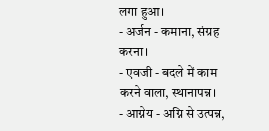लगा हुआ।
- अर्जन - कमाना, संग्रह करना।
- एवजी - बदले में काम करने वाला, स्थानापन्न।
- आग्नेय - अग्नि से उत्पन्न,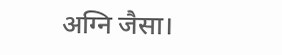अग्नि जैसा।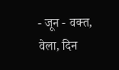- जून - वक्त, वेला, दिन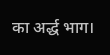का अर्द्ध भाग।